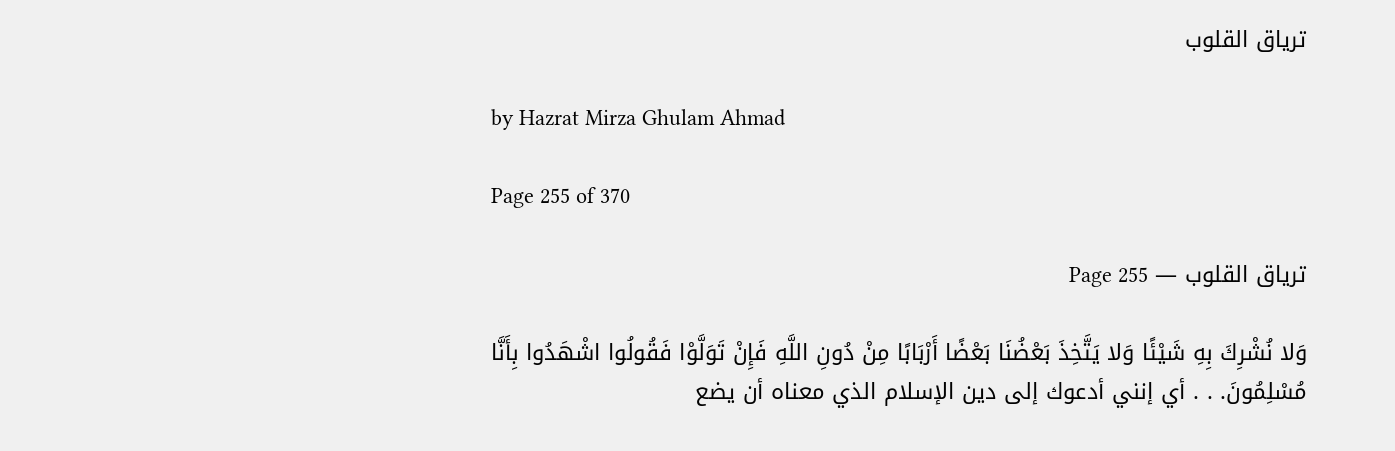ترياق القلوب

by Hazrat Mirza Ghulam Ahmad

Page 255 of 370

ترياق القلوب — Page 255

وَلا نُشْرِكَ بِهِ شَيْئًا وَلا يَتَّخِذَ بَعْضُنَا بَعْضًا أَرْبَابًا مِنْ دُونِ اللَّهِ فَإِنْ تَوَلَّوْا فَقُولُوا اشْهَدُوا بِأَنَّا مُسْلِمُونَ. . . أي إنني أدعوك إلى دين الإسلام الذي معناه أن يضع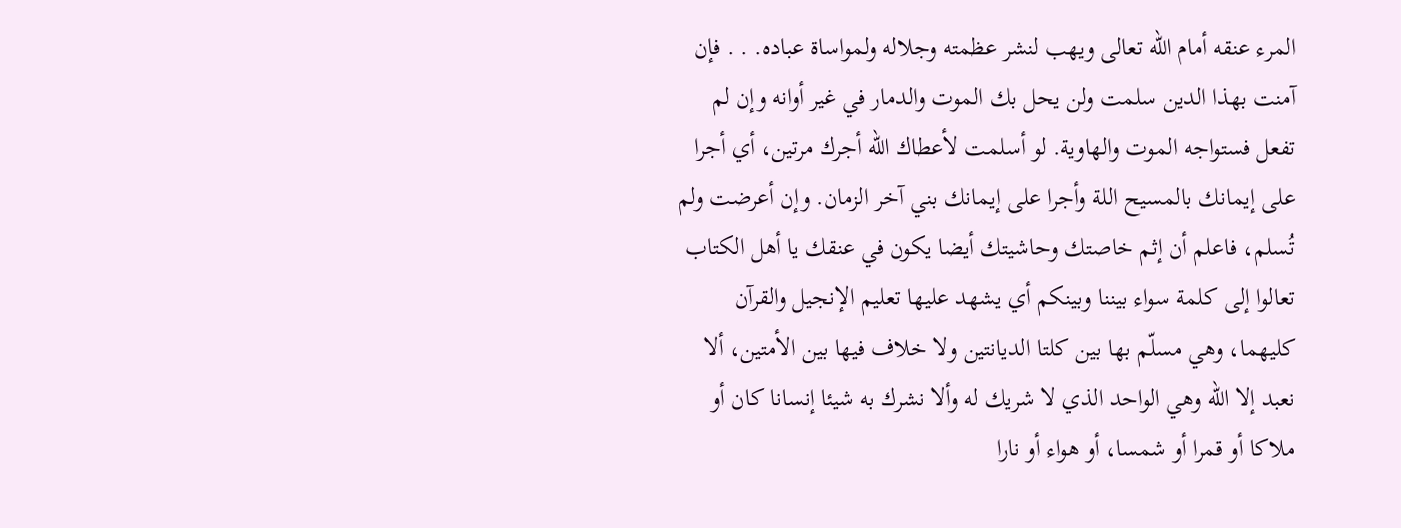المرء عنقه أمام الله تعالى ويهب لنشر عظمته وجلاله ولمواساة عباده. . . فإن آمنت بهذا الدين سلمت ولن يحل بك الموت والدمار في غير أوانه وإن لم تفعل فستواجه الموت والهاوية. لو أسلمت لأعطاك الله أجرك مرتين، أي أجرا على إيمانك بالمسيح اللة وأجرا على إيمانك بني آخر الزمان. وإن أعرضت ولم تُسلم، فاعلم أن إثم خاصتك وحاشيتك أيضا يكون في عنقك يا أهل الكتاب تعالوا إلى كلمة سواء بيننا وبينكم أي يشهد عليها تعليم الإنجيل والقرآن كليهما، وهي مسلّم بها بين كلتا الديانتين ولا خلاف فيها بين الأمتين، ألا نعبد إلا الله وهي الواحد الذي لا شريك له وألا نشرك به شيئا إنسانا كان أو ملاكا أو قمرا أو شمسا، أو هواء أو نارا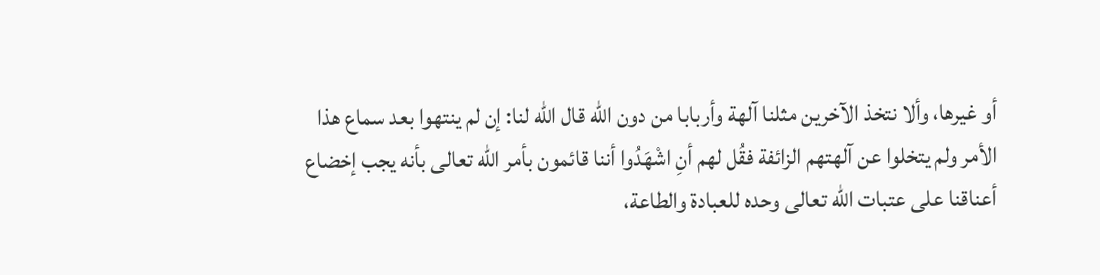أو غيرها، وألا نتخذ الآخرين مثلنا آلهة وأربابا من دون الله قال الله لنا: إن لم ينتهوا بعد سماع هذا الأمر ولم يتخلوا عن آلهتهم الزائفة فقُل لهم أنِ اشْهَدُوا أننا قائمون بأمر الله تعالى بأنه يجب إخضاع أعناقنا على عتبات الله تعالى وحده للعبادة والطاعة،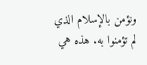ونؤمن بالإسلام الذي لم تؤمنوا به. هذه هي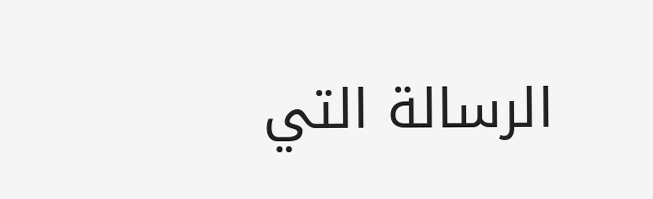الرسالة التي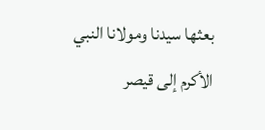بعثها سيدنا ومولانا النبي الأكرم إلى قيصر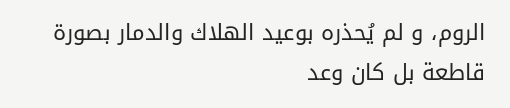الروم، و لم يُحذره بوعيد الهلاك والدمار بصورة قاطعة بل كان وعد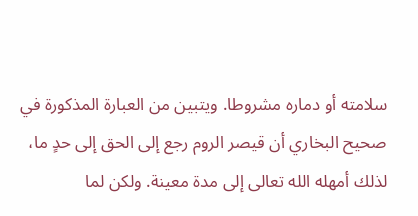سلامته أو دماره مشروطا. ويتبين من العبارة المذكورة في صحيح البخاري أن قيصر الروم رجع إلى الحق إلى حدٍ ما، لذلك أمهله الله تعالى إلى مدة معينة. ولكن لما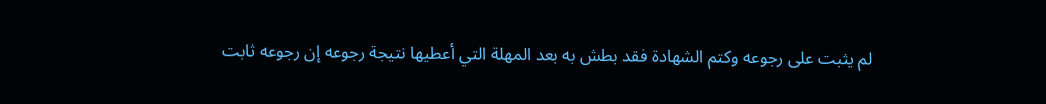لم يثبت على رجوعه وكتم الشهادة فقد بطش به بعد المهلة التي أعطيها نتيجة رجوعه إن رجوعه ثابت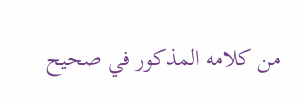من كلامه المذكور في صحيح